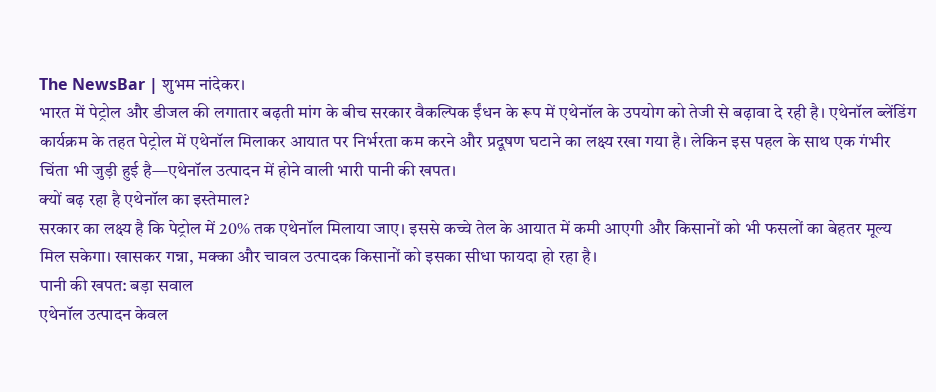The NewsBar | शुभम नांदेकर।
भारत में पेट्रोल और डीजल की लगातार बढ़ती मांग के बीच सरकार वैकल्पिक ईंधन के रूप में एथेनॉल के उपयोग को तेजी से बढ़ावा दे रही है। एथेनॉल ब्लेंडिंग कार्यक्रम के तहत पेट्रोल में एथेनॉल मिलाकर आयात पर निर्भरता कम करने और प्रदूषण घटाने का लक्ष्य रखा गया है। लेकिन इस पहल के साथ एक गंभीर चिंता भी जुड़ी हुई है—एथेनॉल उत्पादन में होने वाली भारी पानी की खपत।
क्यों बढ़ रहा है एथेनॉल का इस्तेमाल?
सरकार का लक्ष्य है कि पेट्रोल में 20% तक एथेनॉल मिलाया जाए। इससे कच्चे तेल के आयात में कमी आएगी और किसानों को भी फसलों का बेहतर मूल्य मिल सकेगा। खासकर गन्ना, मक्का और चावल उत्पादक किसानों को इसका सीधा फायदा हो रहा है।
पानी की खपत: बड़ा सवाल
एथेनॉल उत्पादन केवल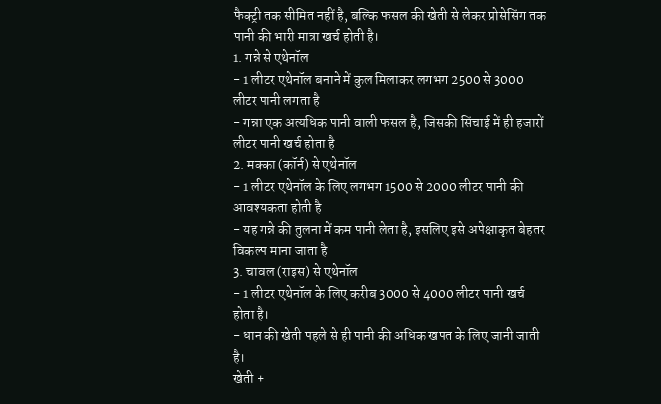फैक्ट्री तक सीमित नहीं है, बल्कि फसल की खेती से लेकर प्रोसेसिंग तक पानी की भारी मात्रा खर्च होती है।
1. गन्ने से एथेनॉल
- 1 लीटर एथेनॉल बनाने में कुल मिलाकर लगभग 2500 से 3000 लीटर पानी लगता है
- गन्ना एक अत्यधिक पानी वाली फसल है, जिसकी सिंचाई में ही हजारों लीटर पानी खर्च होता है
2. मक्का (कॉर्न) से एथेनॉल
- 1 लीटर एथेनॉल के लिए लगभग 1500 से 2000 लीटर पानी की आवश्यकता होती है
- यह गन्ने की तुलना में कम पानी लेता है, इसलिए इसे अपेक्षाकृत बेहतर विकल्प माना जाता है
3. चावल (राइस) से एथेनॉल
- 1 लीटर एथेनॉल के लिए करीब 3000 से 4000 लीटर पानी खर्च होता है।
- धान की खेती पहले से ही पानी की अधिक खपत के लिए जानी जाती है।
खेती +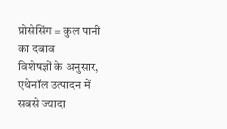प्रोसेसिंग = कुल पानी का दबाव
विशेषज्ञों के अनुसार, एथेनॉल उत्पादन में सबसे ज्यादा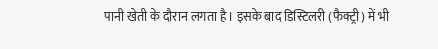पानी खेती के दौरान लगता है। इसके बाद डिस्टिलरी (फैक्ट्री) में भी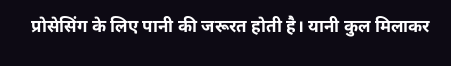प्रोसेसिंग के लिए पानी की जरूरत होती है। यानी कुल मिलाकर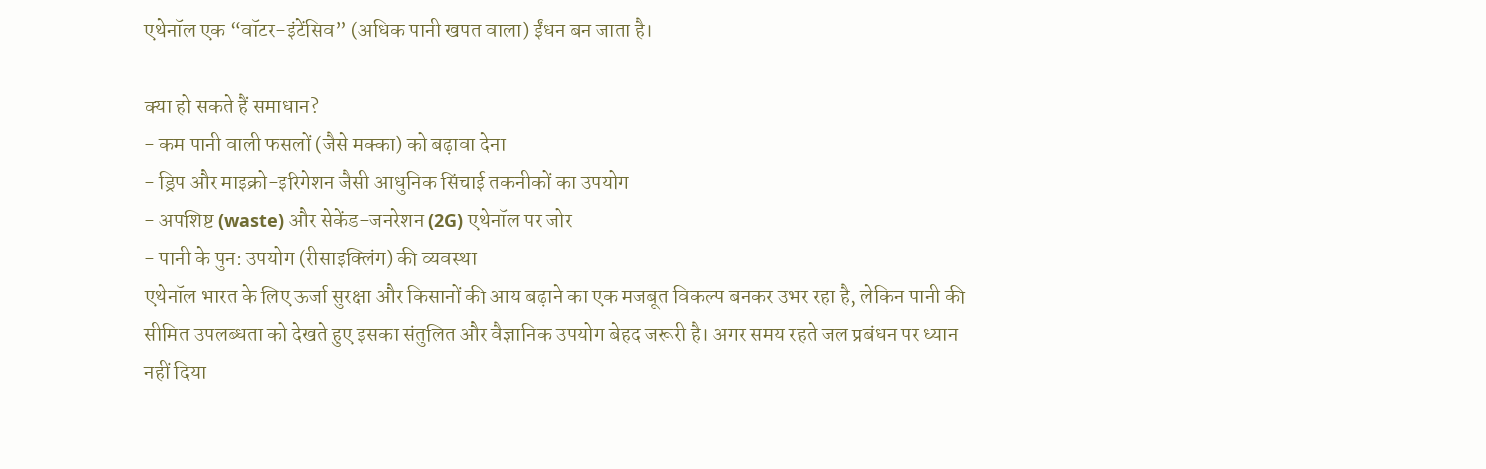एथेनॉल एक “वॉटर-इंटेंसिव” (अधिक पानी खपत वाला) ईंधन बन जाता है।

क्या हो सकते हैं समाधान?
- कम पानी वाली फसलों (जैसे मक्का) को बढ़ावा देना
- ड्रिप और माइक्रो-इरिगेशन जैसी आधुनिक सिंचाई तकनीकों का उपयोग
- अपशिष्ट (waste) और सेकेंड-जनरेशन (2G) एथेनॉल पर जोर
- पानी के पुन: उपयोग (रीसाइक्लिंग) की व्यवस्था
एथेनॉल भारत के लिए ऊर्जा सुरक्षा और किसानों की आय बढ़ाने का एक मजबूत विकल्प बनकर उभर रहा है, लेकिन पानी की सीमित उपलब्धता को देखते हुए इसका संतुलित और वैज्ञानिक उपयोग बेहद जरूरी है। अगर समय रहते जल प्रबंधन पर ध्यान नहीं दिया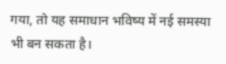गया, तो यह समाधान भविष्य में नई समस्या भी बन सकता है।